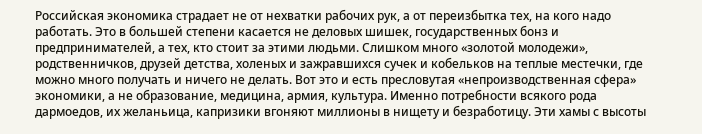Российская экономика страдает не от нехватки рабочих рук, а от переизбытка тех, на кого надо работать. Это в большей степени касается не деловых шишек, государственных бонз и предпринимателей, а тех, кто стоит за этими людьми. Слишком много «золотой молодежи», родственничков, друзей детства, холеных и зажравшихся сучек и кобельков на теплые местечки, где можно много получать и ничего не делать. Вот это и есть пресловутая «непроизводственная сфера» экономики, а не образование, медицина, армия, культура. Именно потребности всякого рода дармоедов, их желаньица, капризики вгоняют миллионы в нищету и безработицу. Эти хамы с высоты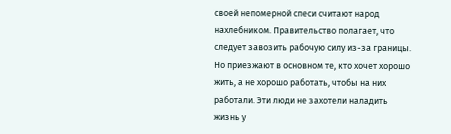своей непомерной спеси считают народ нахлебником. Правительство полагает, что следует завозить рабочую силу из-за границы. Но приезжают в основном те, кто хочет хорошо жить, а не хорошо работать, чтобы на них работали. Эти люди не захотели наладить жизнь у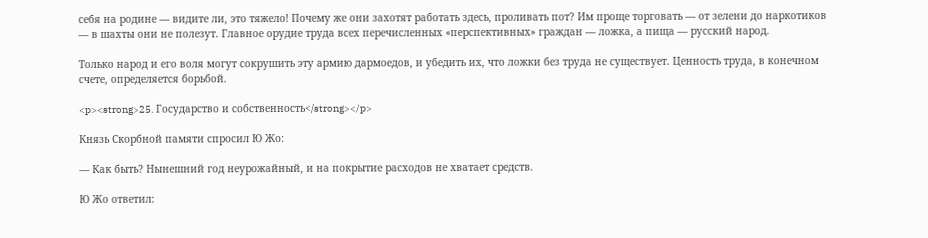себя на родине — видите ли, это тяжело! Почему же они захотят работать здесь, проливать пот? Им проще торговать — от зелени до наркотиков — в шахты они не полезут. Главное орудие труда всех перечисленных «перспективных» граждан — ложка, а пища — русский народ.

Только народ и его воля могут сокрушить эту армию дармоедов, и убедить их, что ложки без труда не существует. Ценность труда, в конечном счете, определяется борьбой.

<p><strong>25. Государство и собственность</strong></p>

Князь Скорбной памяти спросил Ю Жо:

— Как быть? Нынешний год неурожайный, и на покрытие расходов не хватает средств.

Ю Жо ответил: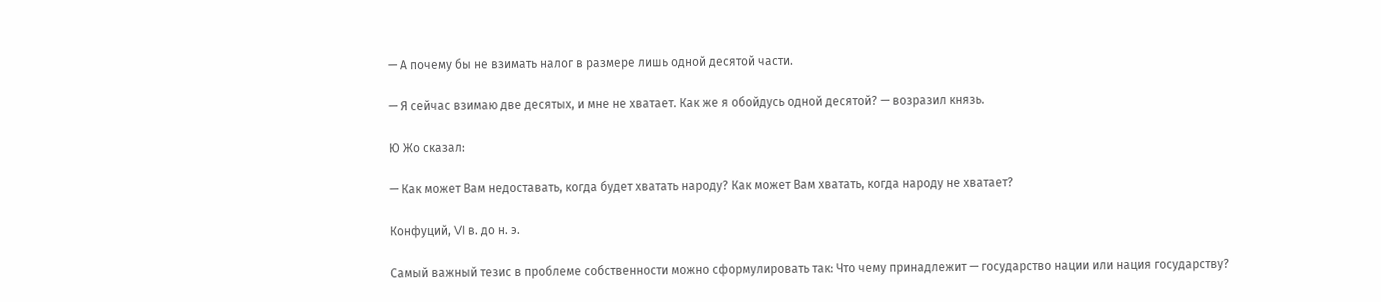— А почему бы не взимать налог в размере лишь одной десятой части.

— Я сейчас взимаю две десятых, и мне не хватает. Как же я обойдусь одной десятой? — возразил князь.

Ю Жо сказал:

— Как может Вам недоставать, когда будет хватать народу? Как может Вам хватать, когда народу не хватает?

Конфуций, VI в. до н. э.

Самый важный тезис в проблеме собственности можно сформулировать так: Что чему принадлежит — государство нации или нация государству?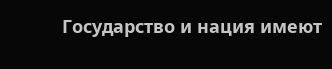Государство и нация имеют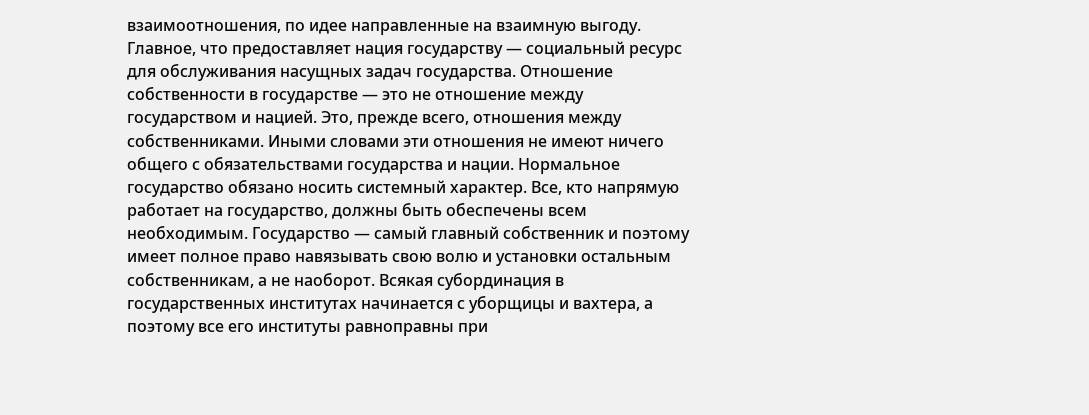взаимоотношения, по идее направленные на взаимную выгоду. Главное, что предоставляет нация государству — социальный ресурс для обслуживания насущных задач государства. Отношение собственности в государстве — это не отношение между государством и нацией. Это, прежде всего, отношения между собственниками. Иными словами эти отношения не имеют ничего общего с обязательствами государства и нации. Нормальное государство обязано носить системный характер. Все, кто напрямую работает на государство, должны быть обеспечены всем необходимым. Государство — самый главный собственник и поэтому имеет полное право навязывать свою волю и установки остальным собственникам, а не наоборот. Всякая субординация в государственных институтах начинается с уборщицы и вахтера, а поэтому все его институты равноправны при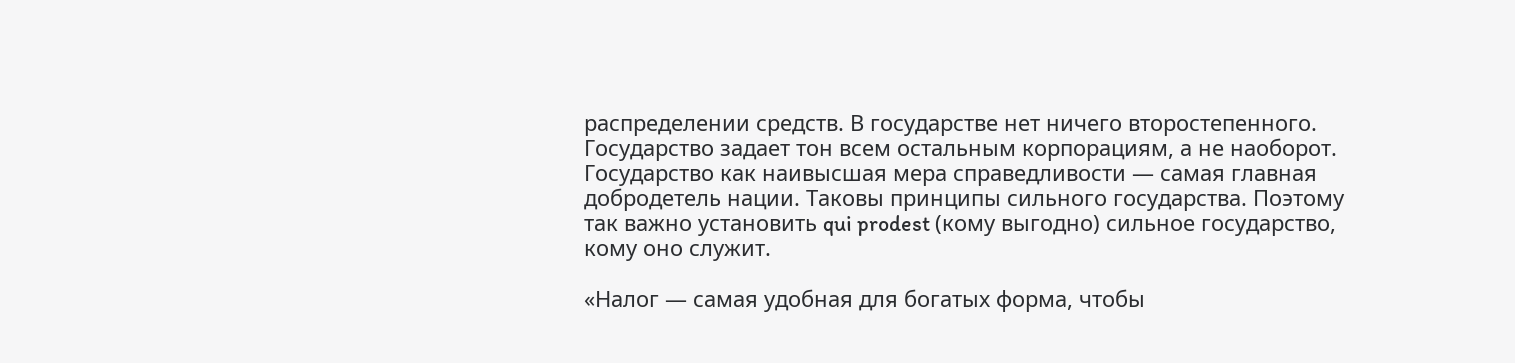распределении средств. В государстве нет ничего второстепенного. Государство задает тон всем остальным корпорациям, а не наоборот. Государство как наивысшая мера справедливости — самая главная добродетель нации. Таковы принципы сильного государства. Поэтому так важно установить qui prodest (кому выгодно) сильное государство, кому оно служит.

«Налог — самая удобная для богатых форма, чтобы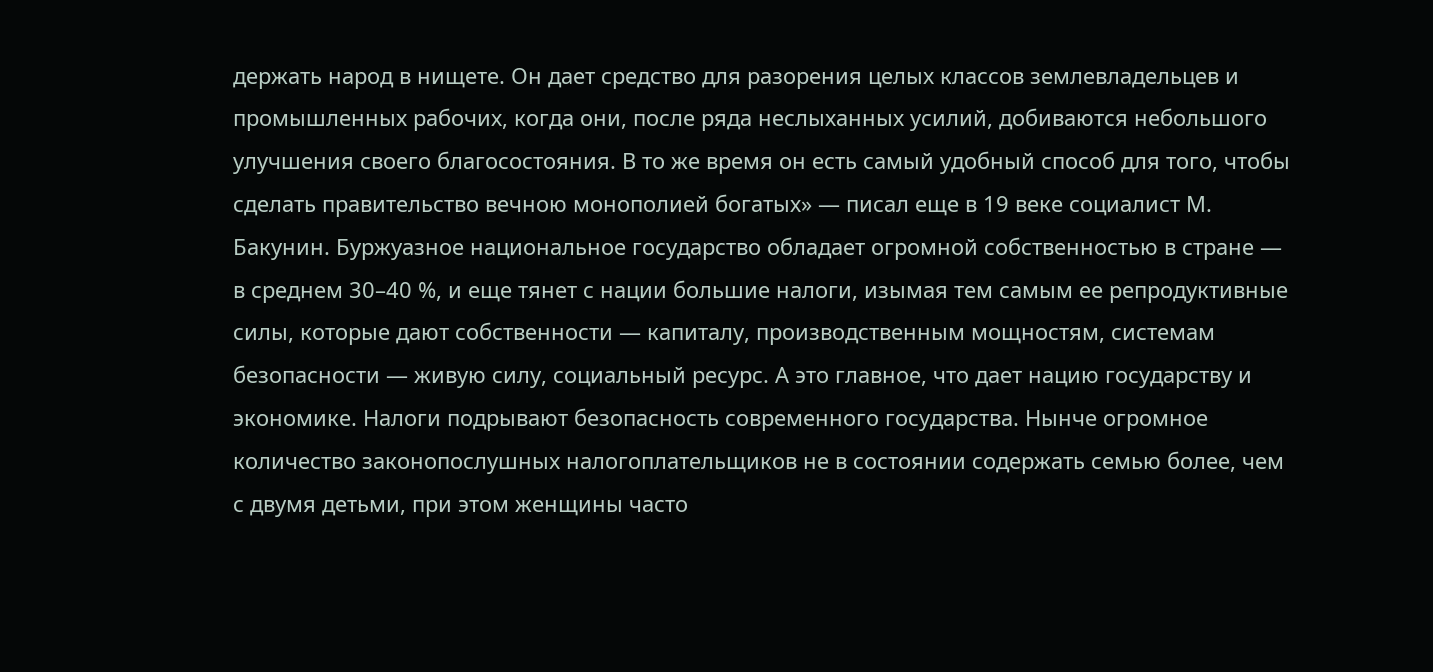держать народ в нищете. Он дает средство для разорения целых классов землевладельцев и промышленных рабочих, когда они, после ряда неслыханных усилий, добиваются небольшого улучшения своего благосостояния. В то же время он есть самый удобный способ для того, чтобы сделать правительство вечною монополией богатых» — писал еще в 19 веке социалист М. Бакунин. Буржуазное национальное государство обладает огромной собственностью в стране — в среднем 30–40 %, и еще тянет с нации большие налоги, изымая тем самым ее репродуктивные силы, которые дают собственности — капиталу, производственным мощностям, системам безопасности — живую силу, социальный ресурс. А это главное, что дает нацию государству и экономике. Налоги подрывают безопасность современного государства. Нынче огромное количество законопослушных налогоплательщиков не в состоянии содержать семью более, чем с двумя детьми, при этом женщины часто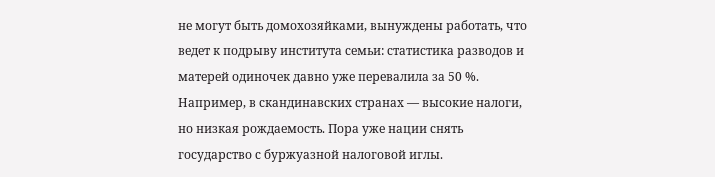не могут быть домохозяйками, вынуждены работать, что ведет к подрыву института семьи: статистика разводов и матерей одиночек давно уже перевалила за 50 %. Например, в скандинавских странах — высокие налоги, но низкая рождаемость. Пора уже нации снять государство с буржуазной налоговой иглы.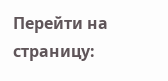Перейти на страницу: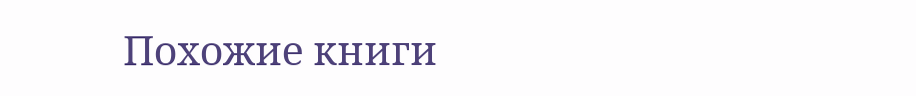Похожие книги